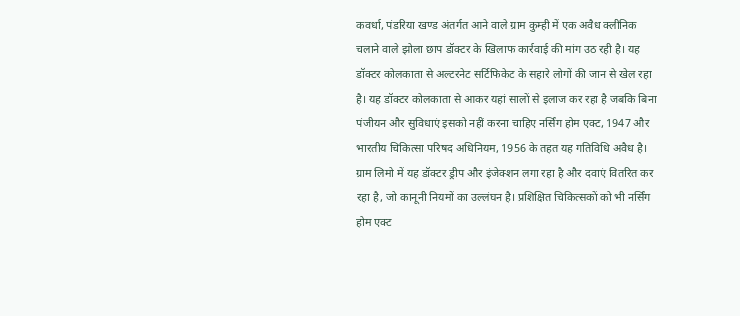कवर्धा, पंडरिया खण्ड अंतर्गत आने वाले ग्राम कुम्ही में एक अवैध क्लीनिक चलाने वाले झोला छाप डॉक्टर के खिलाफ कार्रवाई की मांग उठ रही है। यह डॉक्टर कोलकाता से अल्टरनेट सर्टिफिकेट के सहारे लोगों की जान से खेल रहा है। यह डॉक्टर कोलकाता से आकर यहां सालों से इलाज कर रहा है जबकि बिना पंजीयन और सुविधाएं इसको नहीं करना चाहिए नर्सिंग होम एक्ट, 1947 और भारतीय चिकित्सा परिषद अधिनियम, 1956 के तहत यह गतिविधि अवैध है।
ग्राम लिमो में यह डॉक्टर ड्रीप और इंजेक्शन लगा रहा है और दवाएं वितरित कर रहा है, जो कानूनी नियमों का उल्लंघन है। प्रशिक्षित चिकित्सकों को भी नर्सिंग होम एक्ट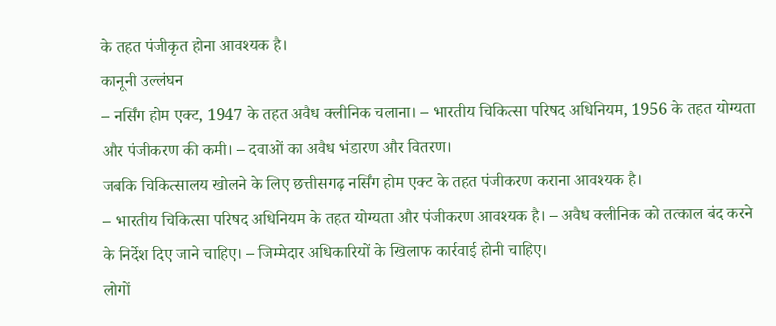के तहत पंजीकृत होना आवश्यक है।
कानूनी उल्लंघन
– नर्सिंग होम एक्ट, 1947 के तहत अवैध क्लीनिक चलाना। – भारतीय चिकित्सा परिषद अधिनियम, 1956 के तहत योग्यता और पंजीकरण की कमी। – दवाओं का अवैध भंडारण और वितरण।
जबकि चिकित्सालय खोलने के लिए छत्तीसगढ़ नर्सिंग होम एक्ट के तहत पंजीकरण कराना आवश्यक है।
– भारतीय चिकित्सा परिषद अधिनियम के तहत योग्यता और पंजीकरण आवश्यक है। – अवैध क्लीनिक को तत्काल बंद करने के निर्देश दिए जाने चाहिए। – जिम्मेदार अधिकारियों के खिलाफ कार्रवाई होनी चाहिए।
लोगों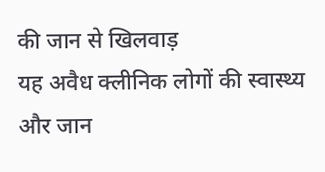की जान से खिलवाड़
यह अवैध क्लीनिक लोगों की स्वास्थ्य और जान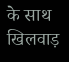के साथ खिलवाड़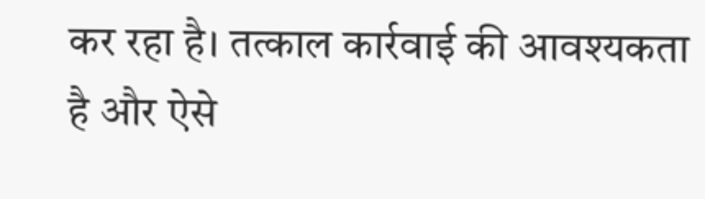कर रहा है। तत्काल कार्रवाई की आवश्यकता है और ऐसे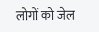लोगों को जेल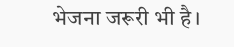भेजना जरूरी भी है।